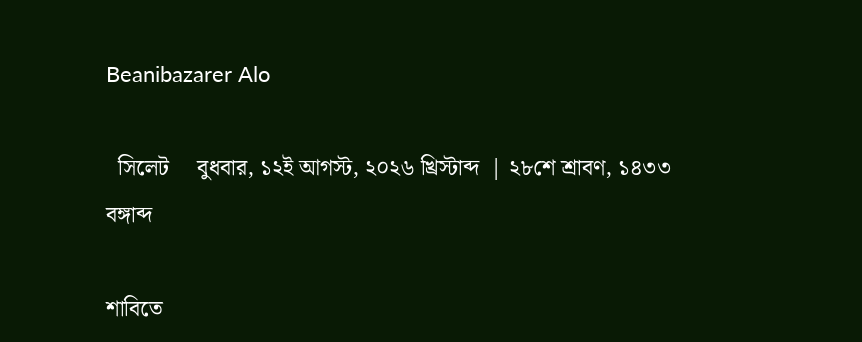Beanibazarer Alo

  সিলেট     বুধবার, ১২ই আগস্ট, ২০২৬ খ্রিস্টাব্দ  | ২৮শে শ্রাবণ, ১৪৩৩ বঙ্গাব্দ

শাবিতে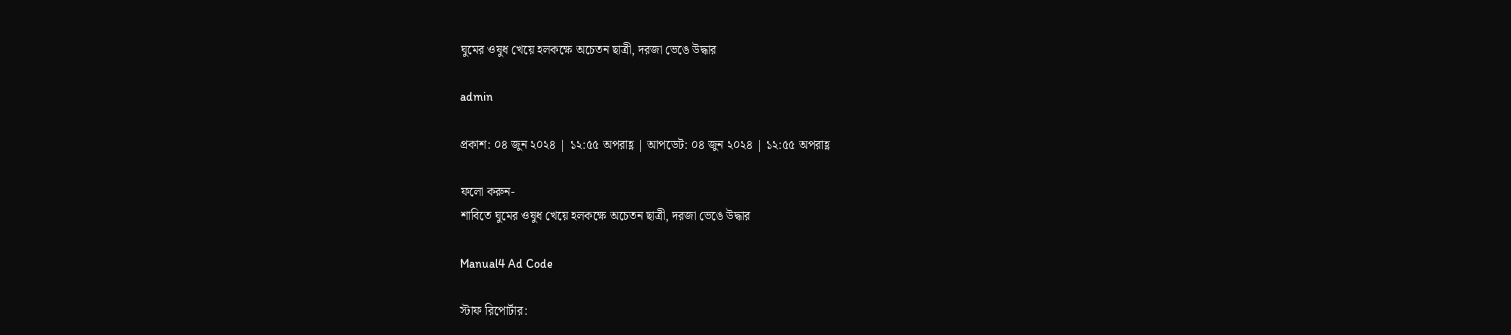ঘুমের ওষুধ খেয়ে হলকক্ষে অচেতন ছাত্রী, দরজা ভেঙে উদ্ধার

admin

প্রকাশ: ০৪ জুন ২০২৪ | ১২:৫৫ অপরাহ্ণ | আপডেট: ০৪ জুন ২০২৪ | ১২:৫৫ অপরাহ্ণ

ফলো করুন-
শাবিতে ঘুমের ওষুধ খেয়ে হলকক্ষে অচেতন ছাত্রী, দরজা ভেঙে উদ্ধার

Manual4 Ad Code

স্টাফ রিপোর্টার: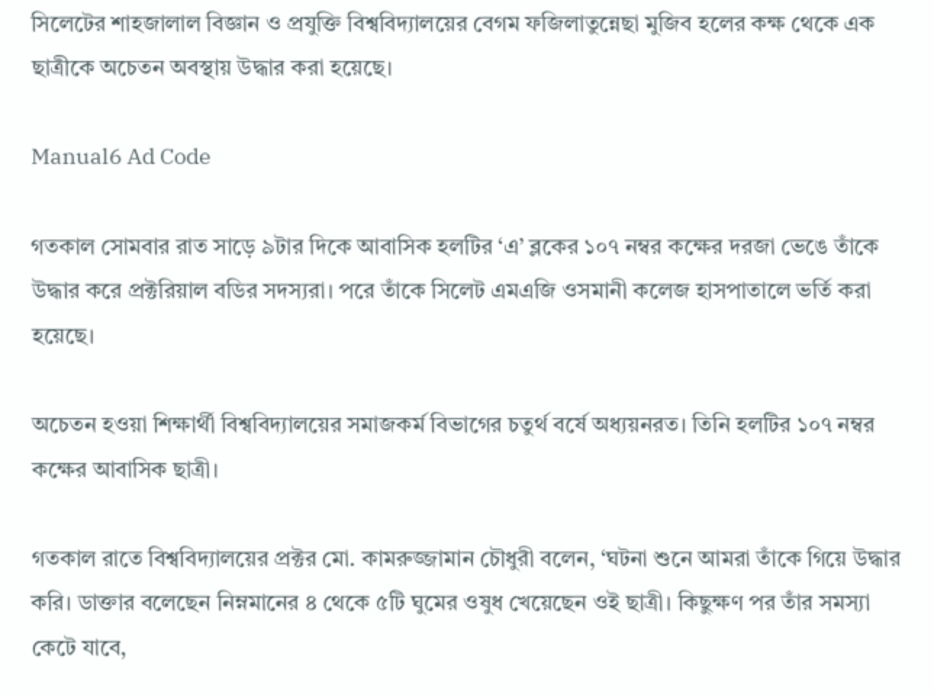সিলেটের শাহজালাল বিজ্ঞান ও প্রযুক্তি বিশ্ববিদ্যালয়ের বেগম ফজিলাতুন্নেছা মুজিব হলের কক্ষ থেকে এক ছাত্রীকে অচেতন অবস্থায় উদ্ধার করা হয়েছে।

Manual6 Ad Code

গতকাল সোমবার রাত সাড়ে ৯টার দিকে আবাসিক হলটির ‘এ’ ব্লকের ১০৭ নম্বর কক্ষের দরজা ভেঙে তাঁকে উদ্ধার করে প্রক্টরিয়াল বডির সদস্যরা। পরে তাঁকে সিলেট এমএজি ওসমানী কলেজ হাসপাতালে ভর্তি করা হয়েছে।

অচেতন হওয়া শিক্ষার্থী বিশ্ববিদ্যালয়ের সমাজকর্ম বিভাগের চতুর্থ বর্ষে অধ্যয়নরত। তিনি হলটির ১০৭ নম্বর কক্ষের আবাসিক ছাত্রী।

গতকাল রাতে বিশ্ববিদ্যালয়ের প্রক্টর মো. কামরুজ্জামান চৌধুরী বলেন, ‘ঘটনা শুনে আমরা তাঁকে গিয়ে উদ্ধার করি। ডাক্তার বলেছেন নিম্নমানের ৪ থেকে ৫টি ঘুমের ওষুধ খেয়েছেন ওই ছাত্রী। কিছুক্ষণ পর তাঁর সমস্যা কেটে যাবে,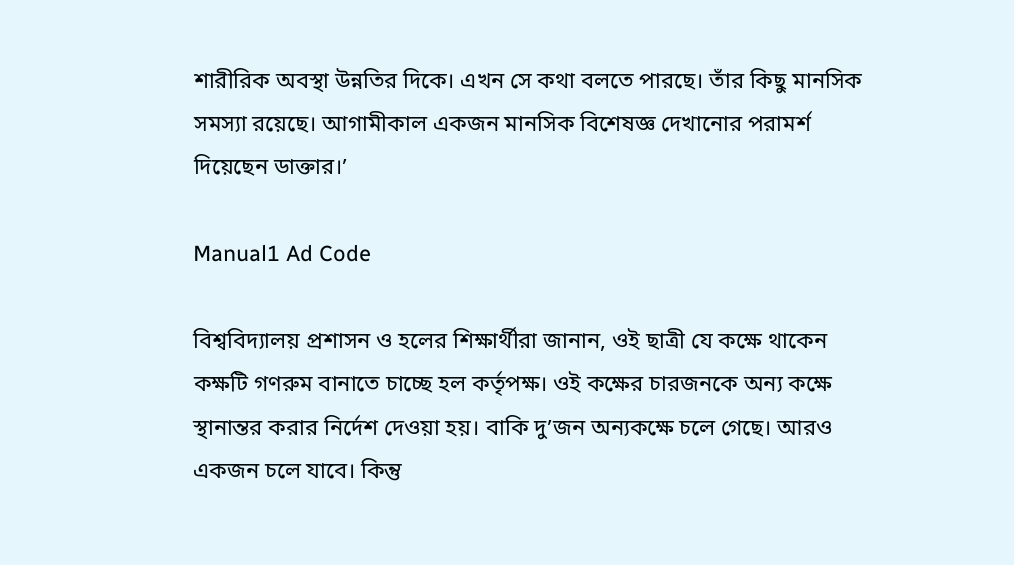শারীরিক অবস্থা উন্নতির দিকে। এখন সে কথা বলতে পারছে। তাঁর কিছু মানসিক সমস্যা রয়েছে। আগামীকাল একজন মানসিক বিশেষজ্ঞ দেখানোর পরামর্শ দিয়েছেন ডাক্তার।’

Manual1 Ad Code

বিশ্ববিদ্যালয় প্রশাসন ও হলের শিক্ষার্থীরা জানান, ওই ছাত্রী যে কক্ষে থাকেন কক্ষটি গণরুম বানাতে চাচ্ছে হল কর্তৃপক্ষ। ওই কক্ষের চারজনকে অন্য কক্ষে স্থানান্তর করার নির্দেশ দেওয়া হয়। বাকি দু’জন অন্যকক্ষে চলে গেছে। আরও একজন চলে যাবে। কিন্তু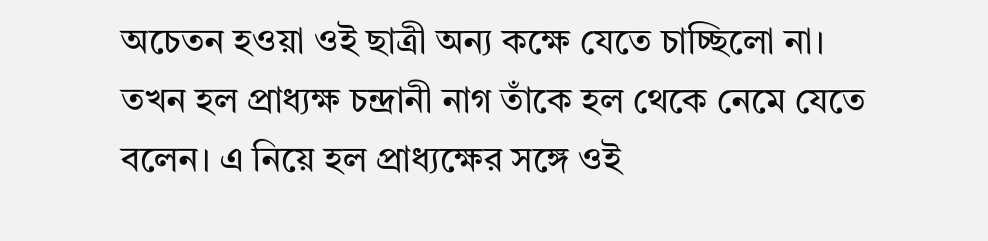অচেতন হওয়া ওই ছাত্রী অন্য কক্ষে যেতে চাচ্ছিলো না। তখন হল প্রাধ্যক্ষ চন্দ্রানী নাগ তাঁকে হল থেকে নেমে যেতে বলেন। এ নিয়ে হল প্রাধ্যক্ষের সঙ্গে ওই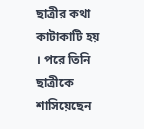ছাত্রীর কথা কাটাকাটি হয় । পরে তিনি ছাত্রীকে শাসিয়েছেন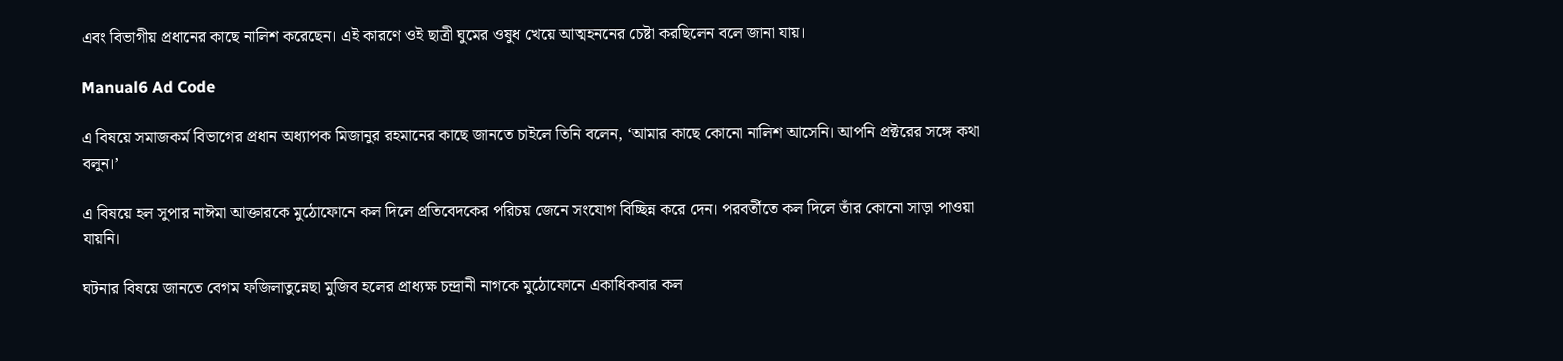এবং বিভাগীয় প্রধানের কাছে নালিশ করেছেন। এই কারণে ওই ছাত্রী ঘুমের ওষুধ খেয়ে আত্মহননের চেষ্টা করছিলেন বলে জানা যায়।

Manual6 Ad Code

এ বিষয়ে সমাজকর্ম বিভাগের প্রধান অধ্যাপক মিজানুর রহমানের কাছে জানতে চাইলে তিনি বলেন, ‘আমার কাছে কোনো নালিশ আসেনি। আপনি প্রক্টরের সঙ্গে কথা বলুন।’

এ বিষয়ে হল সুপার নাঈমা আক্তারকে মুঠোফোনে কল দিলে প্রতিবেদকের পরিচয় জেনে সংযোগ বিচ্ছিন্ন করে দেন। পরবর্তীতে কল দিলে তাঁর কোনো সাড়া পাওয়া যায়নি।

ঘটনার বিষয়ে জানতে বেগম ফজিলাতুন্নেছা মুজিব হলের প্রাধ্যক্ষ চন্দ্রানী নাগকে মুঠোফোনে একাধিকবার কল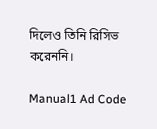দিলেও তিনি রিসিভ করেননি।

Manual1 Ad Code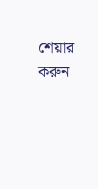শেয়ার করুন